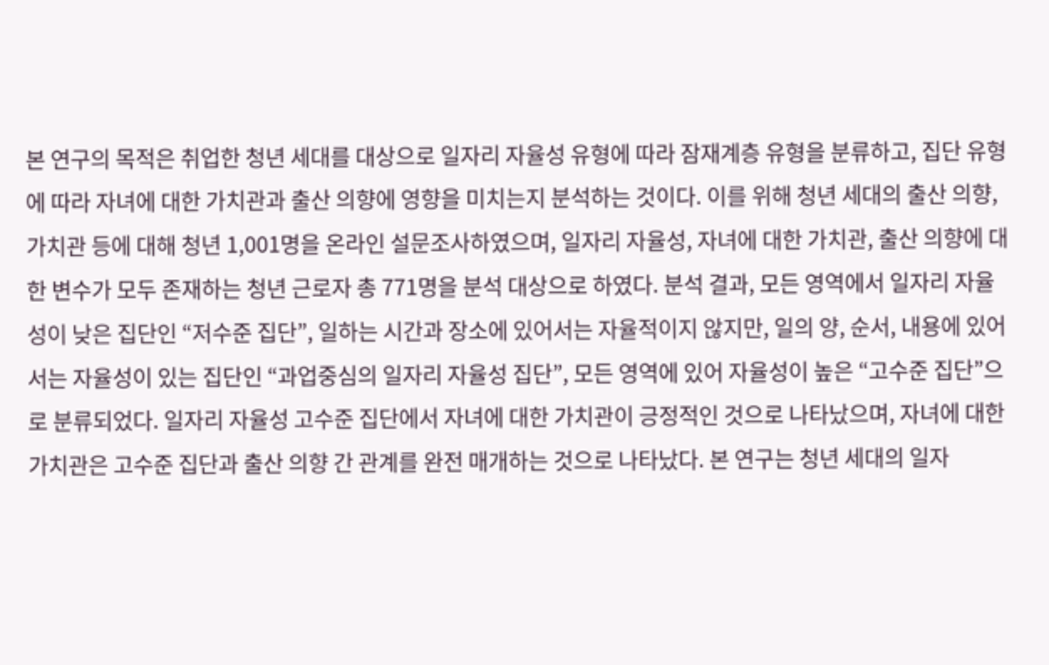본 연구의 목적은 취업한 청년 세대를 대상으로 일자리 자율성 유형에 따라 잠재계층 유형을 분류하고, 집단 유형에 따라 자녀에 대한 가치관과 출산 의향에 영향을 미치는지 분석하는 것이다. 이를 위해 청년 세대의 출산 의향, 가치관 등에 대해 청년 1,001명을 온라인 설문조사하였으며, 일자리 자율성, 자녀에 대한 가치관, 출산 의향에 대한 변수가 모두 존재하는 청년 근로자 총 771명을 분석 대상으로 하였다. 분석 결과, 모든 영역에서 일자리 자율성이 낮은 집단인 “저수준 집단”, 일하는 시간과 장소에 있어서는 자율적이지 않지만, 일의 양, 순서, 내용에 있어서는 자율성이 있는 집단인 “과업중심의 일자리 자율성 집단”, 모든 영역에 있어 자율성이 높은 “고수준 집단”으로 분류되었다. 일자리 자율성 고수준 집단에서 자녀에 대한 가치관이 긍정적인 것으로 나타났으며, 자녀에 대한 가치관은 고수준 집단과 출산 의향 간 관계를 완전 매개하는 것으로 나타났다. 본 연구는 청년 세대의 일자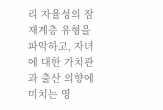리 자율성의 잠재계층 유형을 파악하고, 자녀에 대한 가치관과 출산 의향에 미치는 영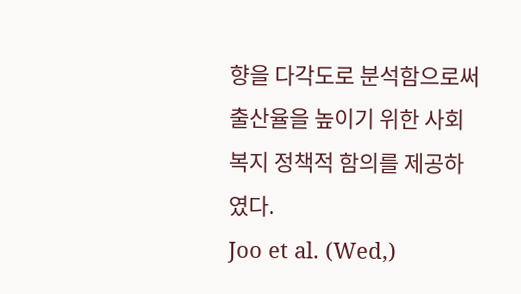향을 다각도로 분석함으로써 출산율을 높이기 위한 사회복지 정책적 함의를 제공하였다.
Joo et al. (Wed,)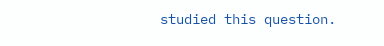studied this question.